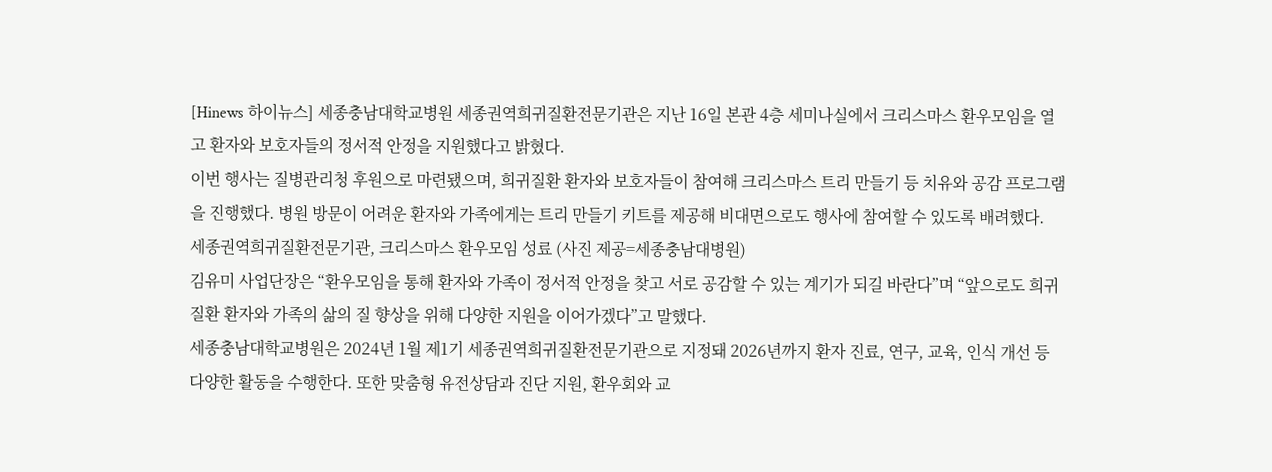[Hinews 하이뉴스] 세종충남대학교병원 세종권역희귀질환전문기관은 지난 16일 본관 4층 세미나실에서 크리스마스 환우모임을 열고 환자와 보호자들의 정서적 안정을 지원했다고 밝혔다.
이번 행사는 질병관리청 후원으로 마련됐으며, 희귀질환 환자와 보호자들이 참여해 크리스마스 트리 만들기 등 치유와 공감 프로그램을 진행했다. 병원 방문이 어려운 환자와 가족에게는 트리 만들기 키트를 제공해 비대면으로도 행사에 참여할 수 있도록 배려했다.
세종권역희귀질환전문기관, 크리스마스 환우모임 성료 (사진 제공=세종충남대병원)
김유미 사업단장은 “환우모임을 통해 환자와 가족이 정서적 안정을 찾고 서로 공감할 수 있는 계기가 되길 바란다”며 “앞으로도 희귀질환 환자와 가족의 삶의 질 향상을 위해 다양한 지원을 이어가겠다”고 말했다.
세종충남대학교병원은 2024년 1월 제1기 세종권역희귀질환전문기관으로 지정돼 2026년까지 환자 진료, 연구, 교육, 인식 개선 등 다양한 활동을 수행한다. 또한 맞춤형 유전상담과 진단 지원, 환우회와 교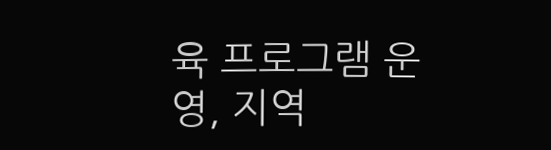육 프로그램 운영, 지역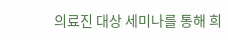의료진 대상 세미나를 통해 희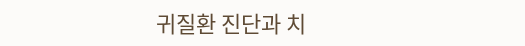귀질환 진단과 치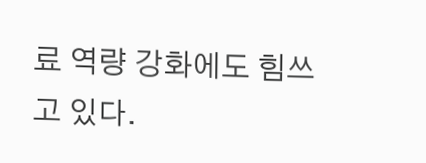료 역량 강화에도 힘쓰고 있다.